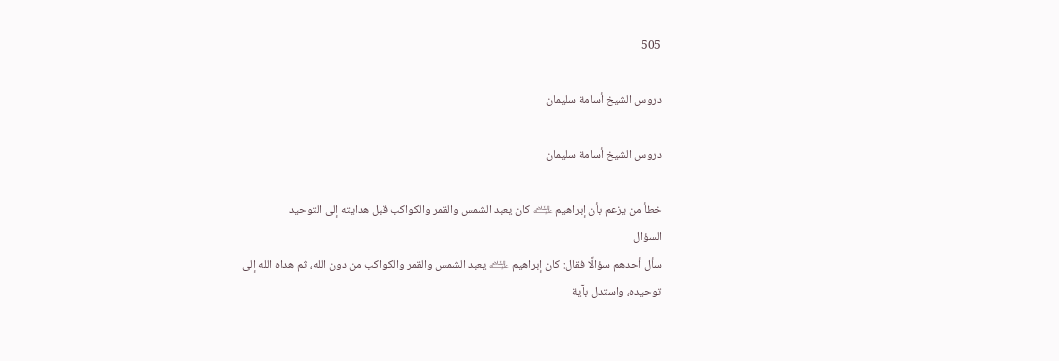505

دروس الشيخ أسامة سليمان

دروس الشيخ أسامة سليمان

خطأ من يزعم بأن إبراهيم ﵇ كان يعبد الشمس والقمر والكواكب قبل هدايته إلى التوحيد
السؤال
سأل أحدهم سؤالًا فقال: كان إبراهيم ﵇ يعبد الشمس والقمر والكواكب من دون الله، ثم هداه الله إلى توحيده، واستدل بآية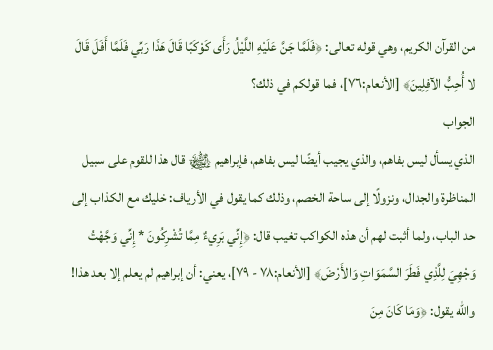من القرآن الكريم، وهي قوله تعالى: ﴿فَلَمَّا جَنَّ عَلَيْهِ اللَّيْلُ رَأَى كَوْكَبًا قَالَ هَذَا رَبِّي فَلَمَّا أَفَلَ قَالَ لا أُحِبُّ الآفِلِينَ﴾ [الأنعام:٧٦]، فما قولكم في ذلك؟
الجواب
الذي يسأل ليس بفاهم، والذي يجيب أيضًا ليس بفاهم، فإبراهيم ﵊ قال هذا للقوم على سبيل المناظرة والجدال، ونزولًا إلى ساحة الخصم، وذلك كما يقول في الأرياف: خليك مع الكذاب إلى حد الباب، ولما أثبت لهم أن هذه الكواكب تغيب قال: ﴿إِنِّي بَرِيءٌ مِمَّا تُشْرِكُونَ * إِنِّي وَجَّهْتُ وَجْهِيَ لِلَّذِي فَطَرَ السَّمَوَاتِ وَالأَرْضَ﴾ [الأنعام:٧٨ - ٧٩]، يعني: أن إبراهيم لم يعلم إلا بعد هذا! والله يقول: ﴿وَمَا كَانَ مِنَ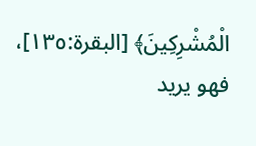الْمُشْرِكِينَ﴾ [البقرة:١٣٥]، فهو يريد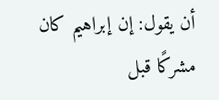أن يقول: إن إبراهيم كان مشركًا قبل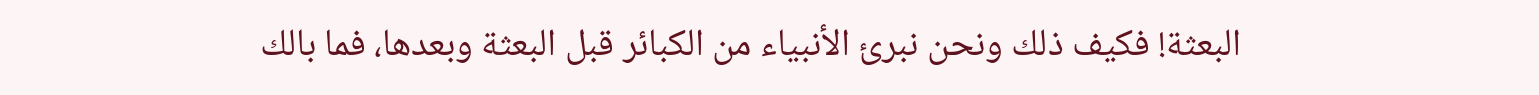البعثة! فكيف ذلك ونحن نبرئ الأنبياء من الكبائر قبل البعثة وبعدها، فما بالك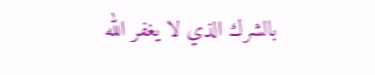بالشرك الذي لا يغفر الله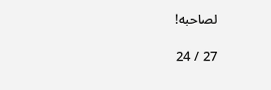لصاحبه!

27 / 24